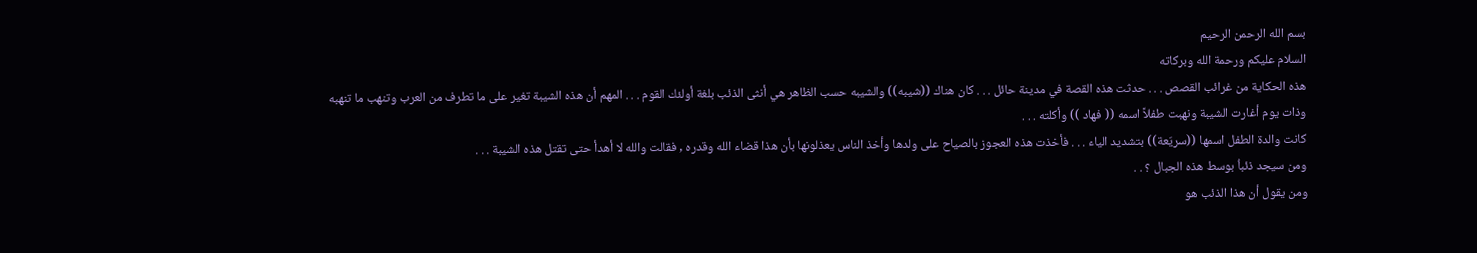بسم الله الرحمن الرحيم
السلام عليكم ورحمة الله وبركاته
هذه الحكاية من غرائب القصص . . . حدثت هذه القصة في مدينة حائل . . . كان هناك ((شيبه)) والشيبه حسب الظاهر هي أنثى الذئب بلغة أولئك القوم . . . المهم أن هذه الشيبة تغير على ما تطرف من العرب وتنهب ما تنهبه
وذات يوم أغارت الشيبة ونهبت طفلاً اسمه (( فهاد )) وأكلته . . .
كانت والدة الطفل اسمها ((سريّعة)) بتشديد الياء . . . فأخذت هذه العجوز بالصياح على ولدها وأخذ الناس يعذلونها بأن هذا قضاء الله وقدره , فقالت والله لا أهدأ حتى تقتل هذه الشيبة . . .
ومن سيجد ذئباُ بوسط هذه الجبال ؟ . .
ومن يقول أن هذا الذئب هو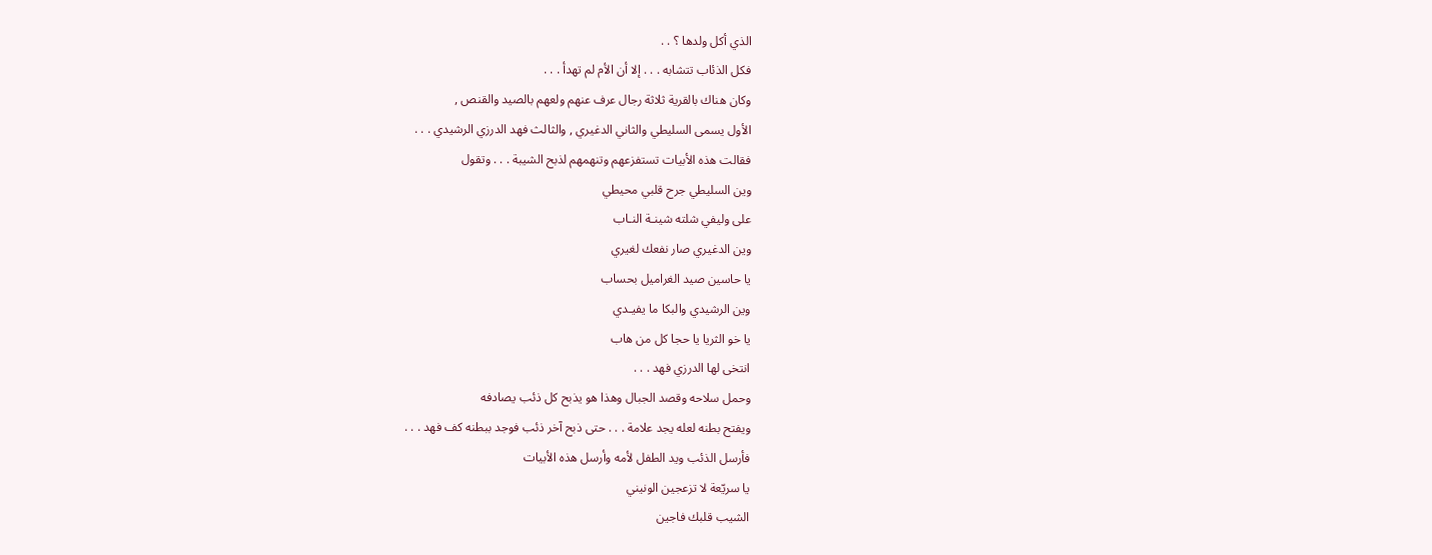الذي أكل ولدها ؟ . .
فكل الذئاب تتشابه . . . إلا أن الأم لم تهدأ . . .
وكان هناك بالقرية ثلاثة رجال عرف عنهم ولعهم بالصيد والقنص ,
الأول يسمى السليطي والثاني الدغيري , والثالث فهد الدرزي الرشيدي . . .
فقالت هذه الأبيات تستفزعهم وتنهمهم لذبح الشيبة . . . وتقول
وين السليطي جرح قلبي محيطي
على وليفي شلته شينـة النـاب
وين الدغيري صار نفعك لغيري
يا حاسين صيد الغراميل بحساب
وين الرشيدي والبكا ما يفيـدي
يا خو الثريا يا حجا كل من هاب
انتخى لها الدرزي فهد . . .
وحمل سلاحه وقصد الجبال وهذا هو يذبح كل ذئب يصادفه
ويفتح بطنه لعله يجد علامة . . . حتى ذبح آخر ذئب فوجد ببطنه كف فهد . . .
فأرسل الذئب ويد الطفل لأمه وأرسل هذه الأبيات
يا سريّعة لا تزعجين الونيني
الشيب قلبك فاجين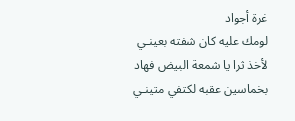غرة أجواد
لومك عليه كان شفته بعينـي
لأخذ ثرا يا شمعة البيض فهاد
بخماسين عقبه لكتفي متينـي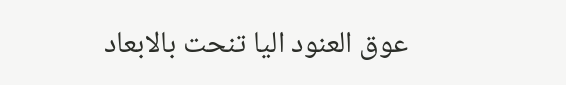عوق العنود اليا تنحت بالابعاد